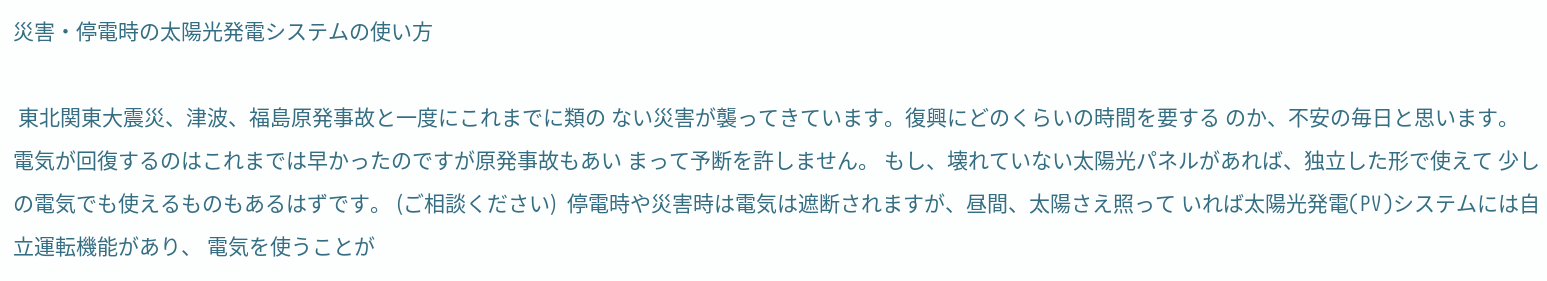災害・停電時の太陽光発電システムの使い方

 東北関東大震災、津波、福島原発事故と一度にこれまでに類の ない災害が襲ってきています。復興にどのくらいの時間を要する のか、不安の毎日と思います。
電気が回復するのはこれまでは早かったのですが原発事故もあい まって予断を許しません。 もし、壊れていない太陽光パネルがあれば、独立した形で使えて 少しの電気でも使えるものもあるはずです。 (ご相談ください)  停電時や災害時は電気は遮断されますが、昼間、太陽さえ照って いれば太陽光発電(PV)システムには自立運転機能があり、 電気を使うことが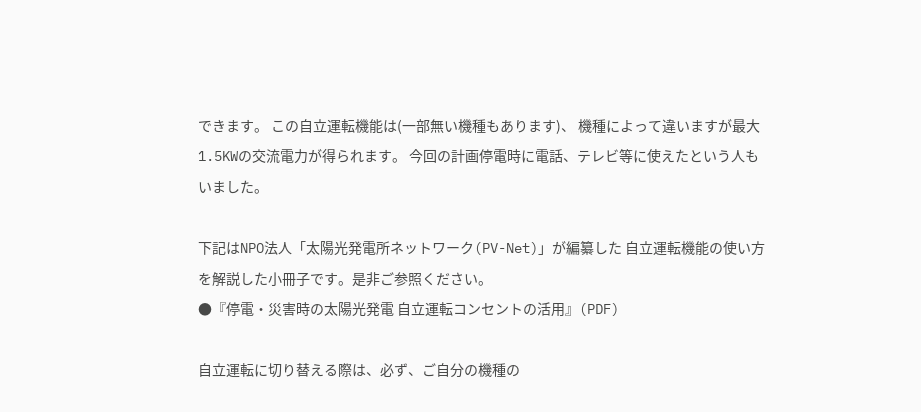できます。 この自立運転機能は(一部無い機種もあります)、 機種によって違いますが最大1.5KWの交流電力が得られます。 今回の計画停電時に電話、テレビ等に使えたという人もいました。

下記はNPO法人「太陽光発電所ネットワーク(PV-Net)」が編纂した 自立運転機能の使い方を解説した小冊子です。是非ご参照ください。
●『停電・災害時の太陽光発電 自立運転コンセントの活用』(PDF)

自立運転に切り替える際は、必ず、ご自分の機種の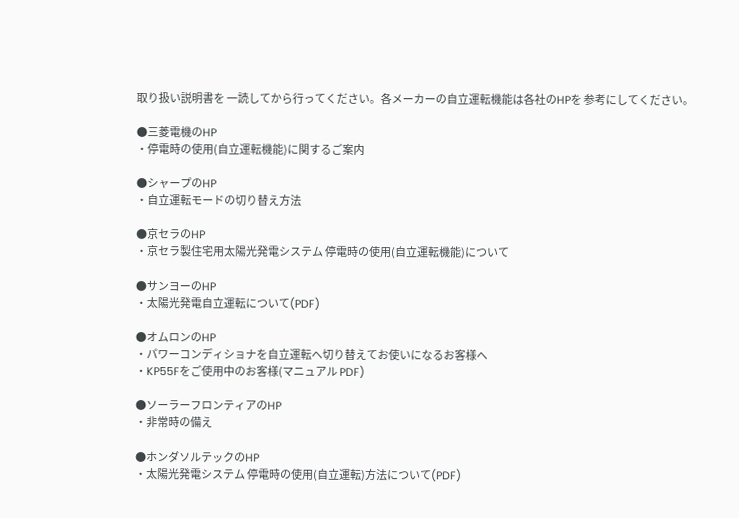取り扱い説明書を 一読してから行ってください。各メーカーの自立運転機能は各社のHPを 参考にしてください。

●三菱電機のHP
・停電時の使用(自立運転機能)に関するご案内

●シャープのHP
・自立運転モードの切り替え方法

●京セラのHP
・京セラ製住宅用太陽光発電システム 停電時の使用(自立運転機能)について

●サンヨーのHP
・太陽光発電自立運転について(PDF)

●オムロンのHP
・パワーコンディショナを自立運転へ切り替えてお使いになるお客様へ
・KP55Fをご使用中のお客様(マニュアル PDF)

●ソーラーフロンティアのHP
・非常時の備え

●ホンダソルテックのHP
・太陽光発電システム 停電時の使用(自立運転)方法について(PDF)